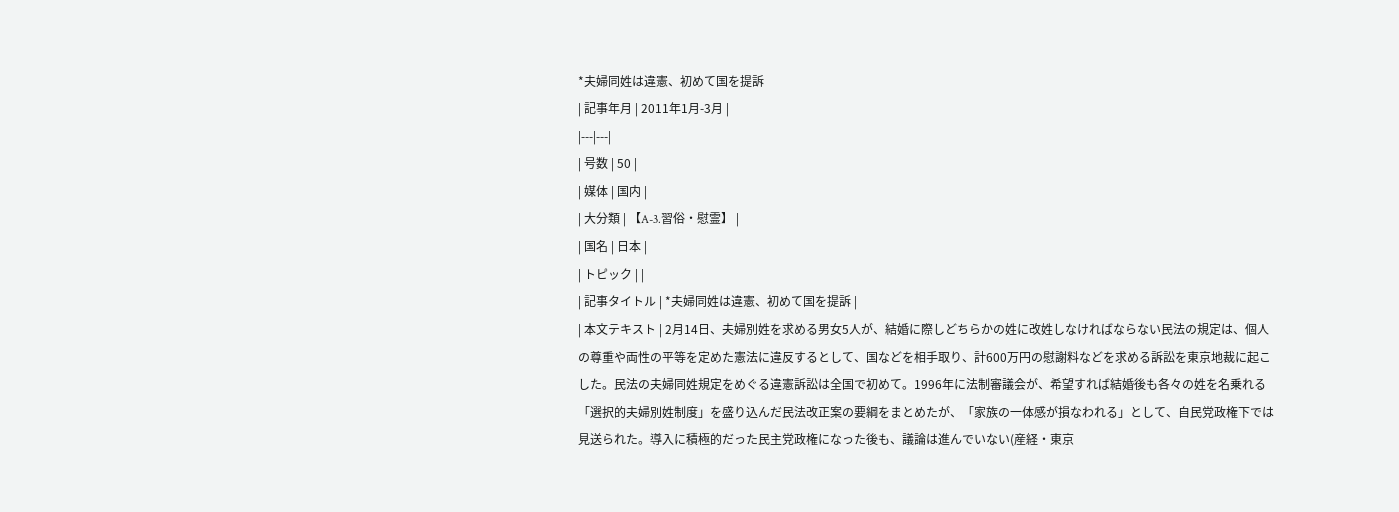*夫婦同姓は違憲、初めて国を提訴
| 記事年月 | 2011年1月-3月 |
|---|---|
| 号数 | 50 |
| 媒体 | 国内 |
| 大分類 | 【A-3.習俗・慰霊】 |
| 国名 | 日本 |
| トピック | |
| 記事タイトル | *夫婦同姓は違憲、初めて国を提訴 |
| 本文テキスト | 2月14日、夫婦別姓を求める男女5人が、結婚に際しどちらかの姓に改姓しなければならない民法の規定は、個人の尊重や両性の平等を定めた憲法に違反するとして、国などを相手取り、計600万円の慰謝料などを求める訴訟を東京地裁に起こした。民法の夫婦同姓規定をめぐる違憲訴訟は全国で初めて。1996年に法制審議会が、希望すれば結婚後も各々の姓を名乗れる「選択的夫婦別姓制度」を盛り込んだ民法改正案の要綱をまとめたが、「家族の一体感が損なわれる」として、自民党政権下では見送られた。導入に積極的だった民主党政権になった後も、議論は進んでいない(産経・東京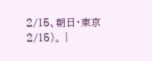2/15、朝日・東京 2/15)。 |